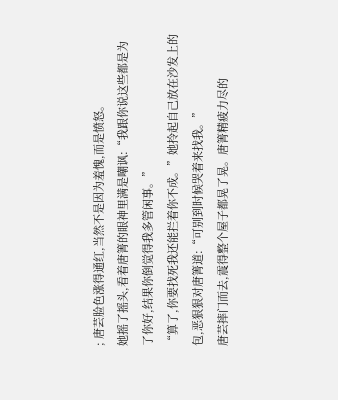; 唐芸脸色涨得通红,当然不是因为羞愧,而是愤怒。
她摇了摇头,看着唐箐的眼神里满是嘲讽:“我跟你说这些都是为了你好,结果你倒觉得我多管闲事。”
“算了,你要找死我还能拦着你不成。”她拎起自己放在沙发上的包,恶狠狠对唐箐道:“可别到时候哭着来找我。”
唐芸摔门而去,震得整个屋子都晃了晃。唐箐精疲力尽的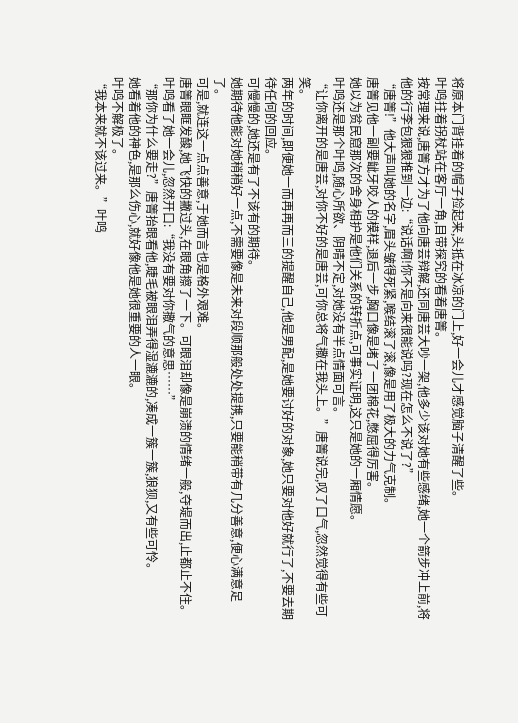将原本门背挂着的帽子捡起来,头抵在冰凉的门上,好一会儿才感觉脑子清醒了些。
叶鸣拄着拐杖站在客厅一角,目带探究的看着唐箐。
按常理来说,唐箐方才为了他向唐芸辩解,还同唐芸大吵一架,他多少该对她有些感绪,她一个箭步冲上前,将他的行李包狠狠推到一边:“说话啊!你不是向来很能说吗?现在怎么不说了?”
“唐箐!”他大声叫她的名字,眉头皱得死紧,喉结滚了滚,像是用了极大的力气克制。
唐箐见他一副要龇牙咬人的模样,退后一步,胸口像是堵了一团棉花,憋屈得厉害。
她以为贫民窟那次的舍身相护是他们关系的转折点,可事实证明,这只是她的一厢情愿。
叶鸣还是那个叶鸣,随心所欲、阴晴不定,对她没有半点情面可言。
“让你离开的是唐芸,对你不好的是唐芸,可你总将气撒在我头上。”唐箐说完,叹了口气,忽然觉得有些可笑。
两年的时间,即便她一而再再而三的提醒自己,他是男配,是她要讨好的对象,她只要对他好就行了,不要去期待任何的回应。
可慢慢的,她还是有了不该有的期待。
她期待他能对她稍稍好一点,不需要像是未来对段顺那般处处提携,只要能稍带有几分善意,便心满意足了。
可是,就连这一点点善意,于她而言也是格外艰难。
唐箐眼眶发酸,她飞快的撇过头,在眼角擦了一下。可眼泪却像是崩溃的情绪一般,夺堤而出,止都止不住。
叶鸣看了她一会儿,忽然开口:“我没有要对你撒气的意思……”
“那你为什么要走?”唐箐抬眼看他,睫毛被眼泪弄得湿漉漉的,凑成一簇一簇,狼狈,又有些可怜。
她看着他的神色,是那么伤心,就好像他是她很重要的人一眼。
叶鸣不解极了。
“我本来就不该过来。”叶鸣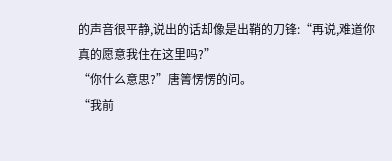的声音很平静,说出的话却像是出鞘的刀锋:“再说,难道你真的愿意我住在这里吗?”
“你什么意思?”唐箐愣愣的问。
“我前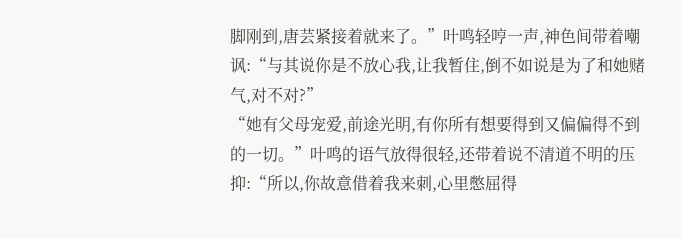脚刚到,唐芸紧接着就来了。”叶鸣轻哼一声,神色间带着嘲讽:“与其说你是不放心我,让我暂住,倒不如说是为了和她赌气,对不对?”
“她有父母宠爱,前途光明,有你所有想要得到又偏偏得不到的一切。”叶鸣的语气放得很轻,还带着说不清道不明的压抑:“所以,你故意借着我来刺,心里憋屈得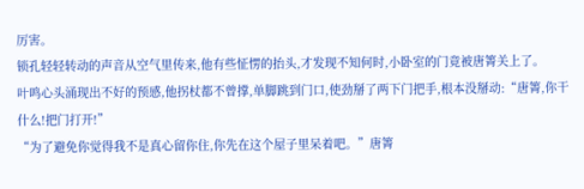厉害。
锁孔轻轻转动的声音从空气里传来,他有些怔愣的抬头,才发现不知何时,小卧室的门竟被唐箐关上了。
叶鸣心头涌现出不好的预感,他拐杖都不曾撑,单脚跳到门口,使劲掰了两下门把手,根本没掰动:“唐箐,你干什么!把门打开!”
“为了避免你觉得我不是真心留你住,你先在这个屋子里呆着吧。”唐箐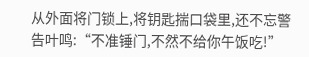从外面将门锁上,将钥匙揣口袋里,还不忘警告叶鸣:“不准锤门,不然不给你午饭吃!”